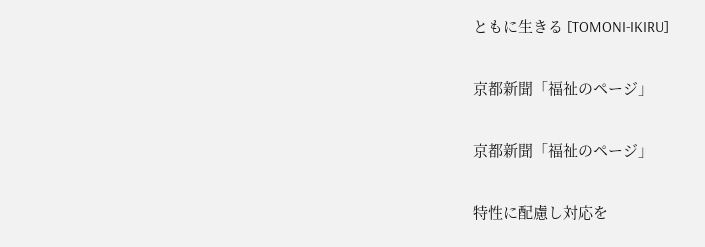ともに生きる [TOMONI-IKIRU]

京都新聞「福祉のページ」

京都新聞「福祉のページ」

特性に配慮し対応を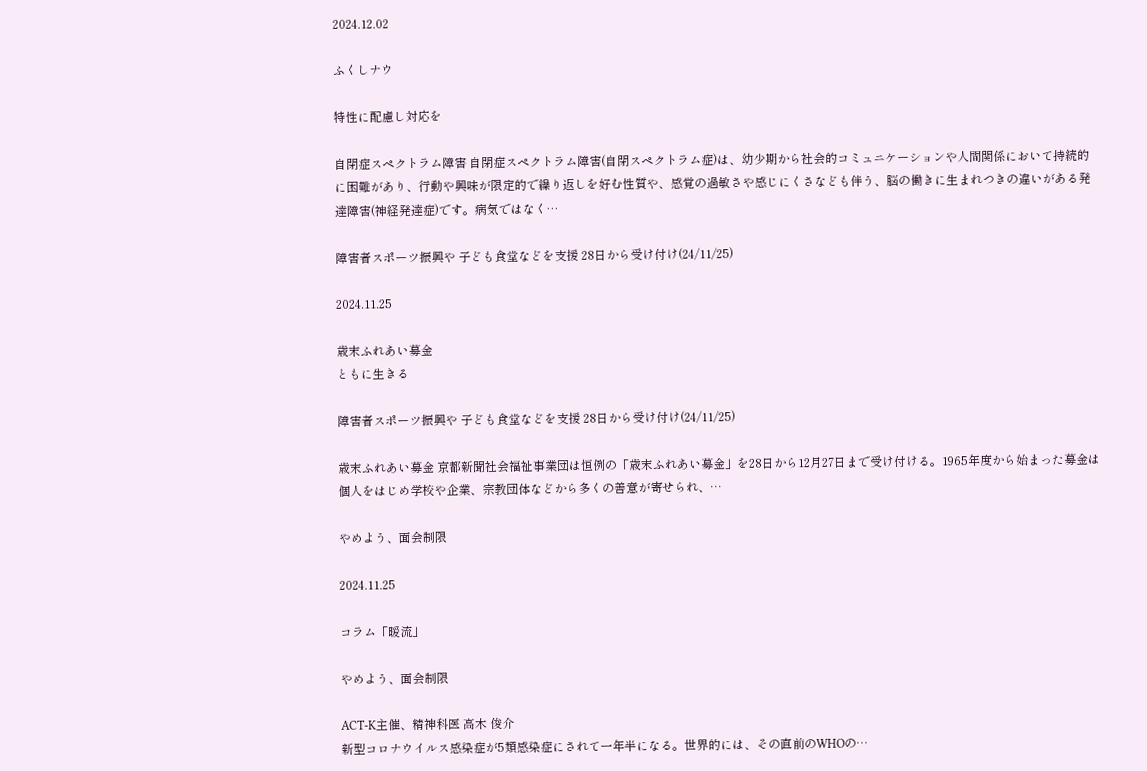2024.12.02

ふくしナウ

特性に配慮し対応を

自閉症スペクトラム障害 自閉症スペクトラム障害(自閉スペクトラム症)は、幼少期から社会的コミュニケーションや人間関係において持続的に困難があり、行動や興味が限定的で繰り返しを好む性質や、感覚の過敏さや感じにくさなども伴う、脳の働きに生まれつきの違いがある発達障害(神経発達症)です。病気ではなく…

障害者スポーツ振興や 子ども食堂などを支援 28日から受け付け(24/11/25)

2024.11.25

歳末ふれあい募金
ともに生きる

障害者スポーツ振興や 子ども食堂などを支援 28日から受け付け(24/11/25)

歳末ふれあい募金 京都新聞社会福祉事業団は恒例の「歳末ふれあい募金」を28日から12月27日まで受け付ける。1965年度から始まった募金は個人をはじめ学校や企業、宗教団体などから多くの善意が寄せられ、…

やめよう、面会制限

2024.11.25

コラム「暖流」

やめよう、面会制限

ACT-K主催、精神科医 高木 俊介
新型コロナウイルス感染症が5類感染症にされて一年半になる。世界的には、その直前のWHOの…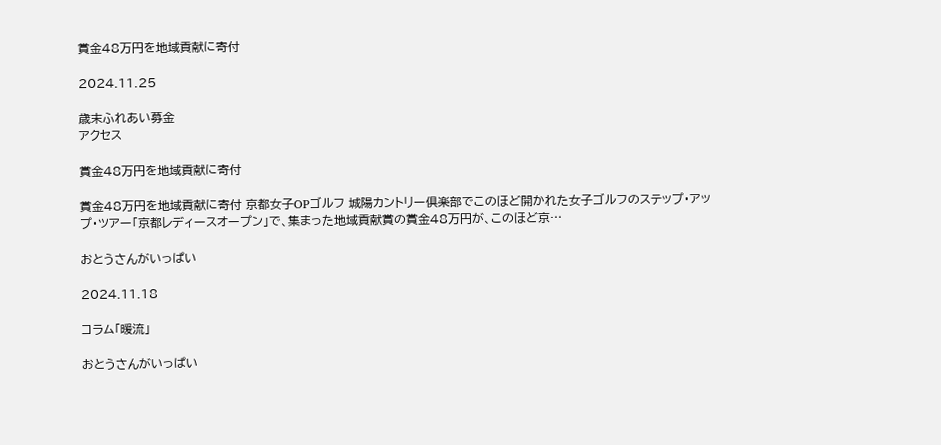賞金48万円を地域貢献に寄付

2024.11.25

歳末ふれあい募金
アクセス

賞金48万円を地域貢献に寄付

賞金48万円を地域貢献に寄付 京都女子OPゴルフ 城陽カントリー倶楽部でこのほど開かれた女子ゴルフのステップ・アップ・ツアー「京都レディースオープン」で、集まった地域貢献賞の賞金48万円が、このほど京…

おとうさんがいっぱい

2024.11.18

コラム「暖流」

おとうさんがいっぱい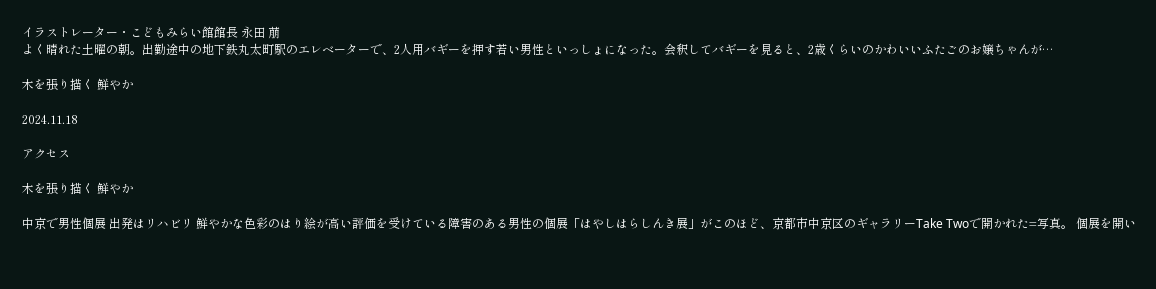イラストレーター・こどもみらい館館長 永田 萠
よく晴れた土曜の朝。出勤途中の地下鉄丸太町駅のエレベーターで、2人用バギーを押す若い男性といっしょになった。会釈してバギーを見ると、2歳くらいのかわいいふたごのお嬢ちゃんが…

木を張り描く 鮮やか

2024.11.18

アクセス

木を張り描く 鮮やか

中京で男性個展 出発はリハビリ 鮮やかな色彩のはり絵が高い評価を受けている障害のある男性の個展「はやしはらしんき展」がこのほど、京都市中京区のギャラリーTake Twoで開かれた=写真。 個展を開い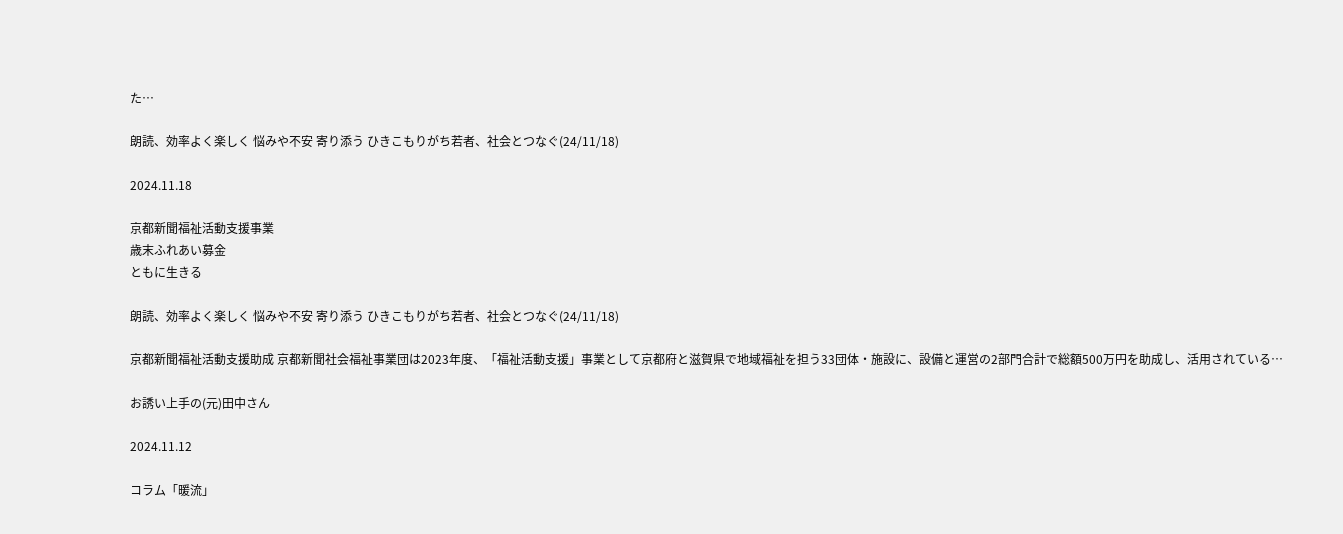た…

朗読、効率よく楽しく 悩みや不安 寄り添う ひきこもりがち若者、社会とつなぐ(24/11/18)

2024.11.18

京都新聞福祉活動支援事業
歳末ふれあい募金
ともに生きる

朗読、効率よく楽しく 悩みや不安 寄り添う ひきこもりがち若者、社会とつなぐ(24/11/18)

京都新聞福祉活動支援助成 京都新聞社会福祉事業団は2023年度、「福祉活動支援」事業として京都府と滋賀県で地域福祉を担う33団体・施設に、設備と運営の2部門合計で総額500万円を助成し、活用されている…

お誘い上手の(元)田中さん

2024.11.12

コラム「暖流」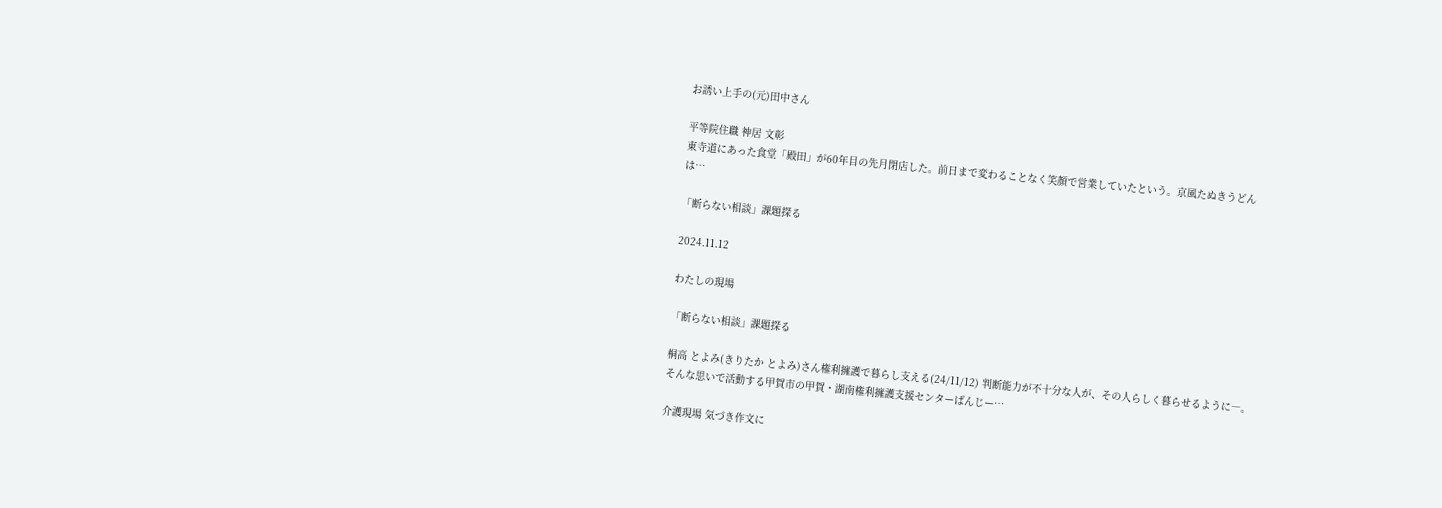お誘い上手の(元)田中さん

平等院住職 神居 文彰
東寺道にあった食堂「殿田」が60年目の先月閉店した。前日まで変わることなく笑顔で営業していたという。京風たぬきうどんは…

「断らない相談」課題探る

2024.11.12

わたしの現場

「断らない相談」課題探る

桐高 とよみ(きりたか とよみ)さん権利擁護で暮らし支える(24/11/12) 判断能力が不十分な人が、その人らしく暮らせるように―。そんな思いで活動する甲賀市の甲賀・湖南権利擁護支援センターぱんじー…

介護現場 気づき作文に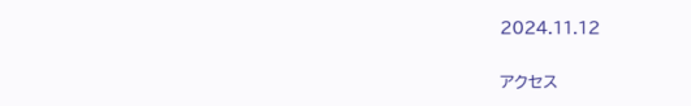2024.11.12

アクセス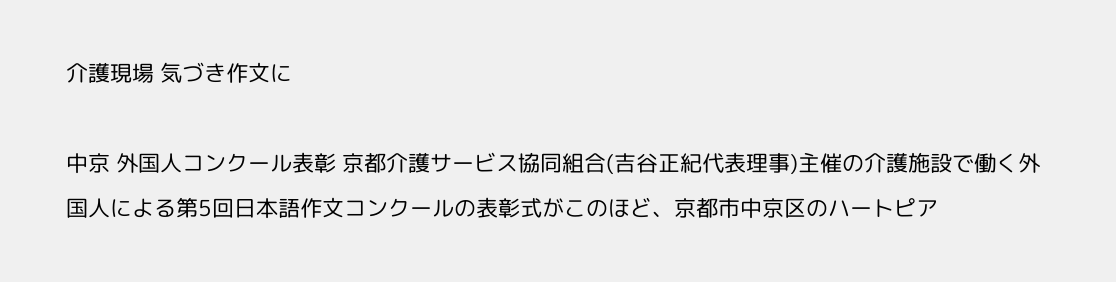介護現場 気づき作文に

中京 外国人コンクール表彰 京都介護サービス協同組合(吉谷正紀代表理事)主催の介護施設で働く外国人による第5回日本語作文コンクールの表彰式がこのほど、京都市中京区のハートピア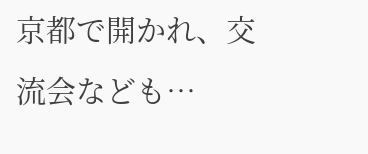京都で開かれ、交流会なども…